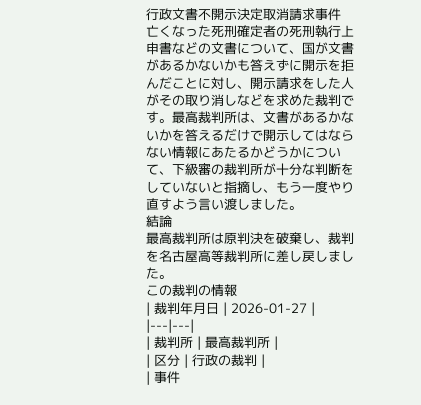行政文書不開示決定取消請求事件
亡くなった死刑確定者の死刑執行上申書などの文書について、国が文書があるかないかも答えずに開示を拒んだことに対し、開示請求をした人がその取り消しなどを求めた裁判です。最高裁判所は、文書があるかないかを答えるだけで開示してはならない情報にあたるかどうかについて、下級審の裁判所が十分な判断をしていないと指摘し、もう一度やり直すよう言い渡しました。
結論
最高裁判所は原判決を破棄し、裁判を名古屋高等裁判所に差し戻しました。
この裁判の情報
| 裁判年月日 | 2026-01-27 |
|---|---|
| 裁判所 | 最高裁判所 |
| 区分 | 行政の裁判 |
| 事件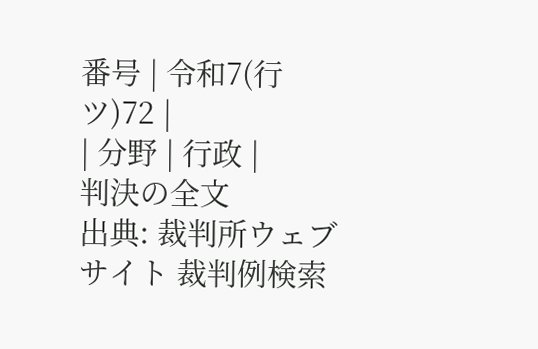番号 | 令和7(行ツ)72 |
| 分野 | 行政 |
判決の全文
出典: 裁判所ウェブサイト 裁判例検索